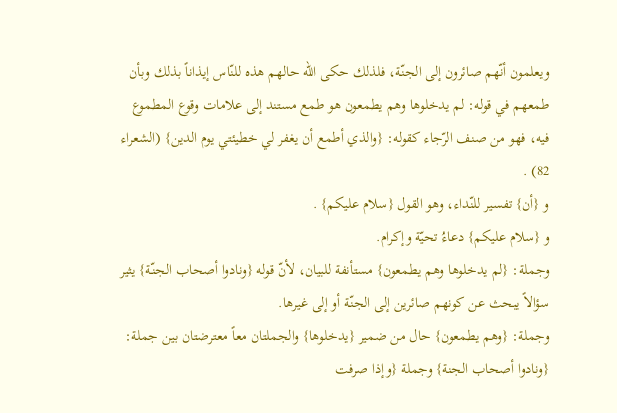ويعلمون أنّهم صائرون إلى الجنّة، فلذلك حكى الله حالهم هذه للنّاس إيذاناً بذلك وبأن طمعهم في قوله: لم يدخلوها وهم يطمعون هو طمع مستند إلى علامات وقوع المطموع فيه، فهو من صنف الرّجاء كقوله: {والذي أطمع أن يغفر لي خطيئتي يوم الدين} (الشعراء 82) .
و {أن} تفسير للنّداء، وهو القول {سلام عليكم} .
و {سلام عليكم} دعاءُ تحيّة وإكرام.
وجملة: {لم يدخلوها وهم يطمعون} مستأنفة للبيان، لأنّ قوله {ونادوا أصحاب الجنّة} يثير سؤالاً يبحث عن كونهم صائرين إلى الجنّة أو إلى غيرها.
وجملة: {وهم يطمعون} حال من ضمير {يدخلوها} والجملتان معاً معترضتان بين جملة: {ونادوا أصحاب الجنة} وجملة {وإذا صرفت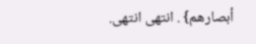أبصارهم} . انتهى انتهى.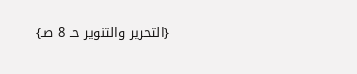{التحرير والتنوير حـ 8 صـ}